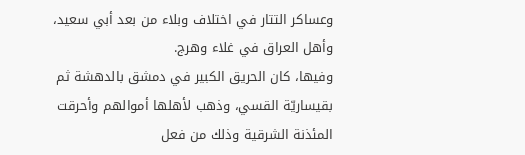وعساكر التتار في اختلاف وبلاء من بعد أبي سعيد، وأهل العراق في غلاء وهرج.
وفيها، كان الحريق الكبير في دمشق بالدهشة ثم بقيساريّة القسي، وذهب لأهلها أموالهم وأحرقت المئذنة الشرقية وذلك من فعل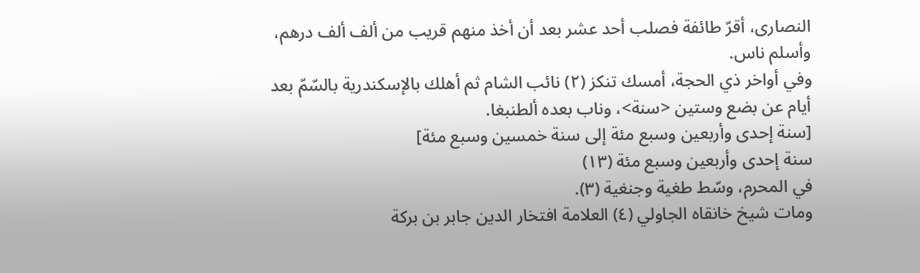النصارى، أقرّ طائفة فصلب أحد عشر بعد أن أخذ منهم قريب من ألف ألف درهم، وأسلم ناس.
وفي أواخر ذي الحجة، أمسك تنكز (٢) نائب الشام ثم أهلك بالإسكندرية بالسّمّ بعد أيام عن بضع وستين <سنة>، وناب بعده ألطنبغا.
[سنة إحدى وأربعين وسبع مئة إلى سنة خمسين وسبع مئة]
سنة إحدى وأربعين وسبع مئة (١٣)
في المحرم، وسّط طغية وجنغية (٣).
ومات شيخ خانقاه الجاولي (٤) العلامة افتخار الدين جابر بن بركة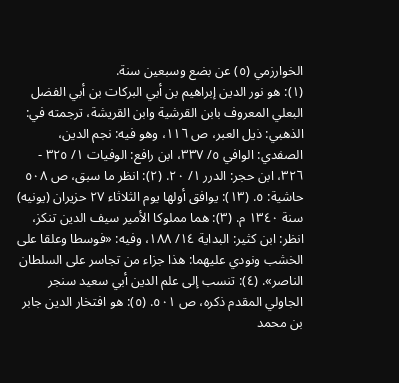الخوارزمي (٥) عن بضع وسبعين سنة.
(١): هو نور الدين إبراهيم بن أبي البركات بن أبي الفضل البعلي المعروف بابن القرشية وابن القريشة، ترجمته في: الذهبي: ذيل العبر، ص ١١٦، وهو فيه: نجم الدين، الصفدي: الوافي ٥/ ٣٣٧، ابن رافع: الوفيات ١/ ٣٢٥ - ٣٢٦، ابن حجر: الدرر ١/ ٢٠. (٢): انظر ما سبق، ص ٥٠٨ حاشية: ٥. (١٣): يوافق أولها يوم الثلاثاء ٢٧ حزيران (يونيه) سنة ١٣٤٠ م. (٣): هما مملوكا الأمير سيف الدين تنكز، انظر: ابن كثير: البداية ١٤/ ١٨٨، وفيه: «فوسطا وعلقا على الخشب ونودي عليهما: هذا جزاء من تجاسر على السلطان الناصر». (٤): تنسب إلى علم الدين أبي سعيد سنجر الجاولي المقدم ذكره، ص ٥٠١. (٥): هو افتخار الدين جابر بن محمد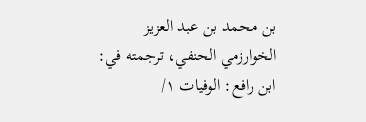بن محمد بن عبد العزيز الخوارزمي الحنفي، ترجمته في: ابن رافع: الوفيات ١/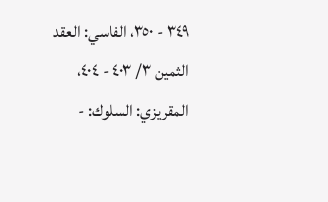٣٤٩ - ٣٥٠، الفاسي: العقد الثمين ٣/ ٤٠٣ - ٤٠٤، المقريزي: السلوك: -